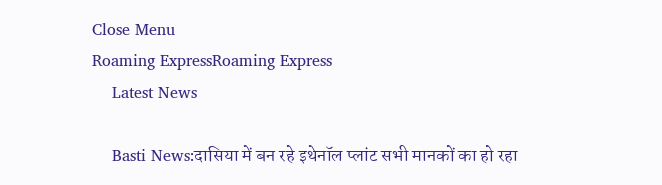Close Menu
Roaming ExpressRoaming Express
    Latest News

    Basti News:दासिया में बन रहे इथेनॉल प्लांट सभी मानकों का हो रहा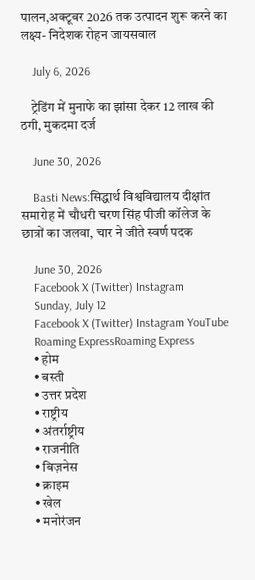पालन,अक्टूबर 2026 तक उत्पादन शुरू करने का लक्ष्य- निदेशक रोहन जायसवाल

    July 6, 2026

    ट्रेडिंग में मुनाफे का झांसा देकर 12 लाख की ठगी, मुकदमा दर्ज

    June 30, 2026

    Basti News:सिद्धार्थ विश्वविद्यालय दीक्षांत समारोह में चौधरी चरण सिंह पीजी कॉलेज के छात्रों का जलवा, चार ने जीते स्वर्ण पदक

    June 30, 2026
    Facebook X (Twitter) Instagram
    Sunday, July 12
    Facebook X (Twitter) Instagram YouTube
    Roaming ExpressRoaming Express
    • होम
    • बस्ती
    • उत्तर प्रदेश
    • राष्ट्रीय
    • अंतर्राष्ट्रीय
    • राजनीति
    • बिज़नेस
    • क्राइम
    • खेल
    • मनोरंजन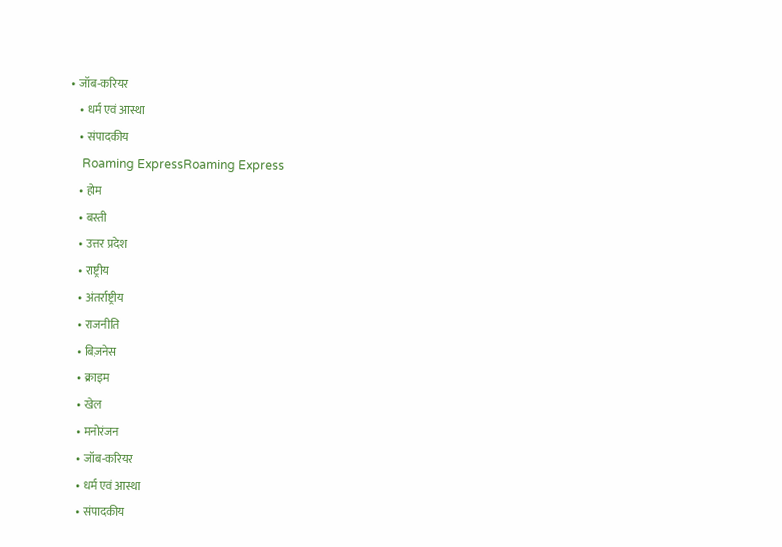• जॉब-करियर
    • धर्म एवं आस्था
    • संपादकीय
    Roaming ExpressRoaming Express
    • होम
    • बस्ती
    • उत्तर प्रदेश
    • राष्ट्रीय
    • अंतर्राष्ट्रीय
    • राजनीति
    • बिज़नेस
    • क्राइम
    • खेल
    • मनोरंजन
    • जॉब-करियर
    • धर्म एवं आस्था
    • संपादकीय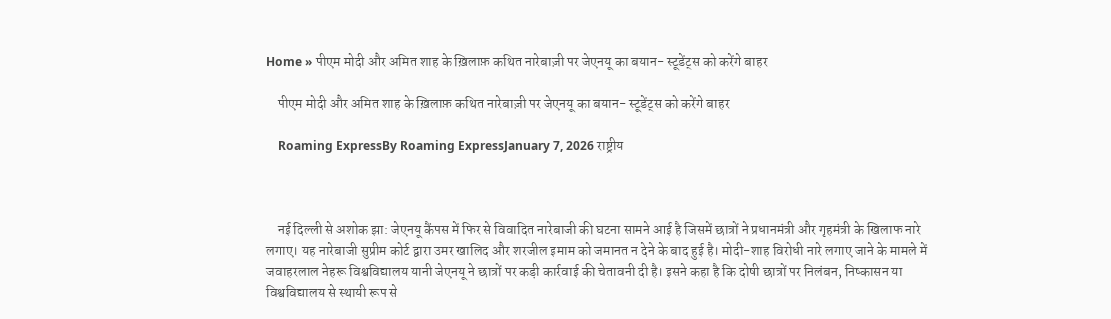Home » पीएम मोदी और अमित शाह के ख़िलाफ़ कथित नारेबाज़ी पर जेएनयू का बयान- स्टूडेंट्स को करेंगे बाहर

    पीएम मोदी और अमित शाह के ख़िलाफ़ कथित नारेबाज़ी पर जेएनयू का बयान- स्टूडेंट्स को करेंगे बाहर

    Roaming ExpressBy Roaming ExpressJanuary 7, 2026 राष्ट्रीय



    नई दिल्ली से अशोक झा: जेएनयू कैंपस में फिर से विवादित नारेबाजी की घटना सामने आई है जिसमें छात्रों ने प्रधानमंत्री और गृहमंत्री के खिलाफ नारे लगाए। यह नारेबाजी सुप्रीम कोर्ट द्वारा उमर खालिद और शरजील इमाम को जमानत न देने के बाद हुई है। मोदी-शाह विरोधी नारे लगाए जाने के मामले में जवाहरलाल नेहरू विश्वविद्यालय यानी जेएनयू ने छात्रों पर कड़ी कार्रवाई की चेतावनी दी है। इसने कहा है कि दोषी छात्रों पर निलंबन, निष्कासन या विश्वविद्यालय से स्थायी रूप से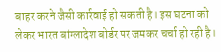बाहर करने जैसी कार्रवाई हो सकती है। इस घटना को लेकर भारत बांग्लादेश बोर्डर पर जमकर चर्चा हो रही है।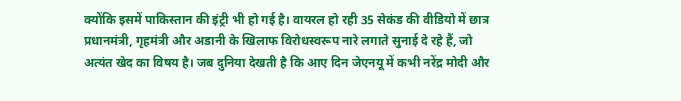क्योंकि इसमें पाकिस्तान की इंट्री भी हो गई है। वायरल हो रही 35 सेकंड की वीडियो में छात्र प्रधानमंत्री, गृहमंत्री और अडानी के खिलाफ विरोधस्वरूप नारे लगाते सुनाई दे रहे हैं, जो अत्यंत खेद का विषय है। जब दुनिया देखती है कि आए दिन जेएनयू में कभी नरेंद्र मोदी और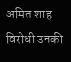अमित शाह विरोधी उनकी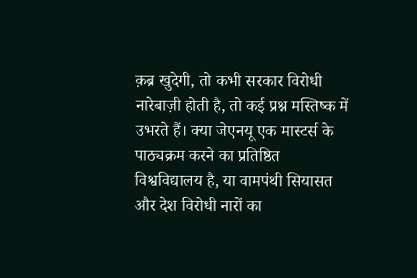क़ब्र खुदेगी, तो कभी सरकार विरोधी नारेबाज़ी होती है, तो कई प्रश्न मस्तिष्क में उभरते हैं। क्या जेएनयू एक मास्टर्स के पाठ्यक्रम करने का प्रतिष्ठित विश्वविद्यालय है, या वामपंथी सियासत और देश विरोधी नारों का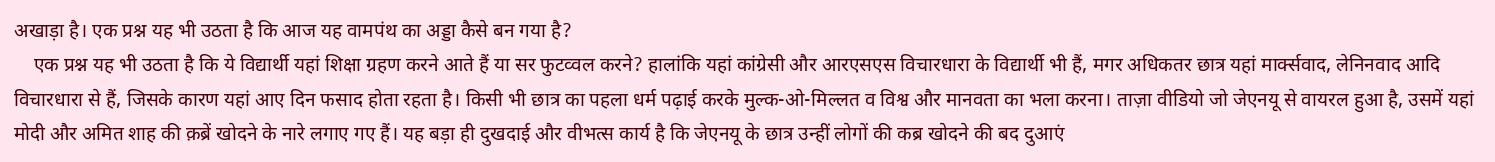अखाड़ा है। एक प्रश्न यह भी उठता है कि आज यह वामपंथ का अड्डा कैसे बन गया है?
    एक प्रश्न यह भी उठता है कि ये विद्यार्थी यहां शिक्षा ग्रहण करने आते हैं या सर फुटव्वल करने? हालांकि यहां कांग्रेसी और आरएसएस विचारधारा के विद्यार्थी भी हैं, मगर अधिकतर छात्र यहां मार्क्सवाद, लेनिनवाद आदि विचारधारा से हैं, जिसके कारण यहां आए दिन फसाद होता रहता है। किसी भी छात्र का पहला धर्म पढ़ाई करके मुल्क-ओ-मिल्लत व विश्व और मानवता का भला करना। ताज़ा वीडियो जो जेएनयू से वायरल हुआ है, उसमें यहां मोदी और अमित शाह की क़ब्रें खोदने के नारे लगाए गए हैं। यह बड़ा ही दुखदाई और वीभत्स कार्य है कि जेएनयू के छात्र उन्हीं लोगों की कब्र खोदने की बद दुआएं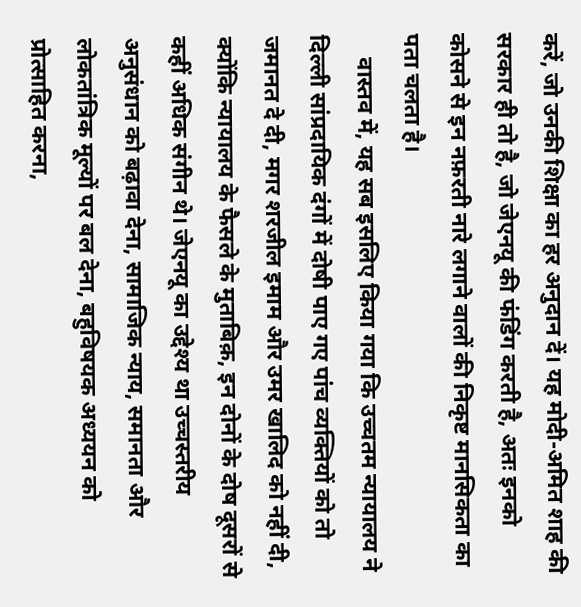करें, जो उनकी शिक्षा का हर अनुदान दें। यह मोदी-अमित शाह की सरकार ही तो है, जो जेएनयू की फंडिंग करती है, अतः इनको कोसने से इन नफ़रती नारे लगाने वालों की निकृष्ट मानसिकता का पता चलता है।
    वास्तव में, यह सब इसलिए किया गया कि उच्चतम न्यायालय ने दिल्ली सांप्रदायिक दंगों में दोषी पाए गए पांच व्यक्तियों को तो जमानत दे दी, मगर शरजील इमाम और उमर खालिद को नहीं दी, क्योंकि न्यायालय के फैसले के मुताबिक़, इन दोनों के दोष दूसरों से कहीं अधिक संगीन थे। जेएनयू का उद्देश्य था उच्चस्तरीय अनुसंधान को बढ़ावा देना, सामाजिक न्याय, समानता और लोकतांत्रिक मूल्यों पर बल देना, बहुविषयक अध्ययन को प्रोत्साहित करना,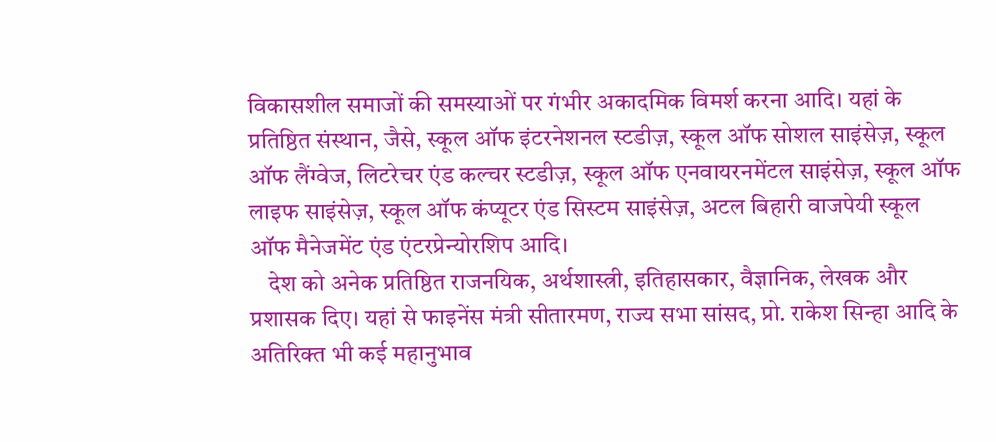विकासशील समाजों की समस्याओं पर गंभीर अकादमिक विमर्श करना आदि। यहां के प्रतिष्ठित संस्थान, जैसे, स्कूल ऑफ इंटरनेशनल स्टडीज़, स्कूल ऑफ सोशल साइंसेज़, स्कूल ऑफ लैंग्वेज, लिटरेचर एंड कल्चर स्टडीज़, स्कूल ऑफ एनवायरनमेंटल साइंसेज़, स्कूल ऑफ लाइफ साइंसेज़, स्कूल ऑफ कंप्यूटर एंड सिस्टम साइंसेज़, अटल बिहारी वाजपेयी स्कूल ऑफ मैनेजमेंट एंड एंटरप्रेन्योरशिप आदि।
    देश को अनेक प्रतिष्ठित राजनयिक, अर्थशास्त्री, इतिहासकार, वैज्ञानिक, लेखक और प्रशासक दिए। यहां से फाइनेंस मंत्री सीतारमण, राज्य सभा सांसद, प्रो. राकेश सिन्हा आदि के अतिरिक्त भी कई महानुभाव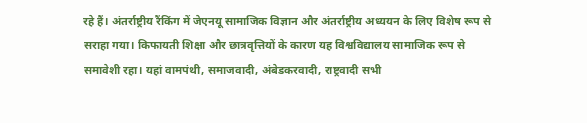रहे हैं। अंतर्राष्ट्रीय रैंकिंग में जेएनयू सामाजिक विज्ञान और अंतर्राष्ट्रीय अध्ययन के लिए विशेष रूप से सराहा गया। किफायती शिक्षा और छात्रवृत्तियों के कारण यह विश्वविद्यालय सामाजिक रूप से समावेशी रहा। यहां वामपंथी, समाजवादी, अंबेडकरवादी, राष्ट्रवादी सभी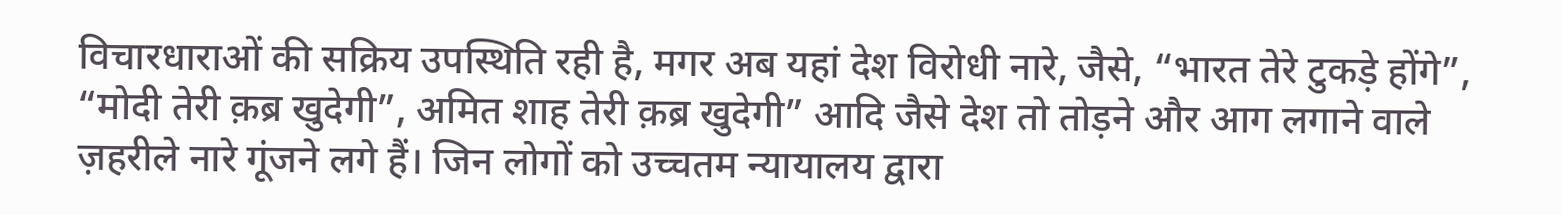विचारधाराओं की सक्रिय उपस्थिति रही है, मगर अब यहां देश विरोधी नारे, जैसे, “भारत तेरे टुकड़े होंगे”, “मोदी तेरी क़ब्र खुदेगी”, अमित शाह तेरी क़ब्र खुदेगी” आदि जैसे देश तो तोड़ने और आग लगाने वाले ज़हरीले नारे गूंजने लगे हैं। जिन लोगों को उच्चतम न्यायालय द्वारा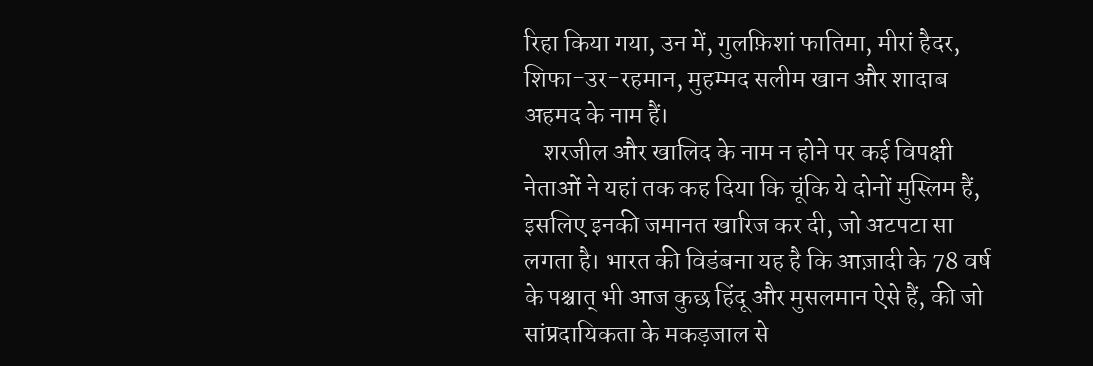रिहा किया गया, उन में, गुलफ़िशां फातिमा, मीरां हैदर, शिफा-उर-रहमान, मुहम्मद सलीम खान और शादाब अहमद के नाम हैं।
    शरजील और खालिद के नाम न होने पर कई विपक्षी नेताओं ने यहां तक कह दिया कि चूंकि ये दोनों मुस्लिम हैं, इसलिए इनकी जमानत खारिज कर दी, जो अटपटा सा लगता है। भारत की विडंबना यह है कि आज़ादी के 78 वर्ष के पश्चात् भी आज कुछ हिंदू और मुसलमान ऐसे हैं, की जो सांप्रदायिकता के मकड़जाल से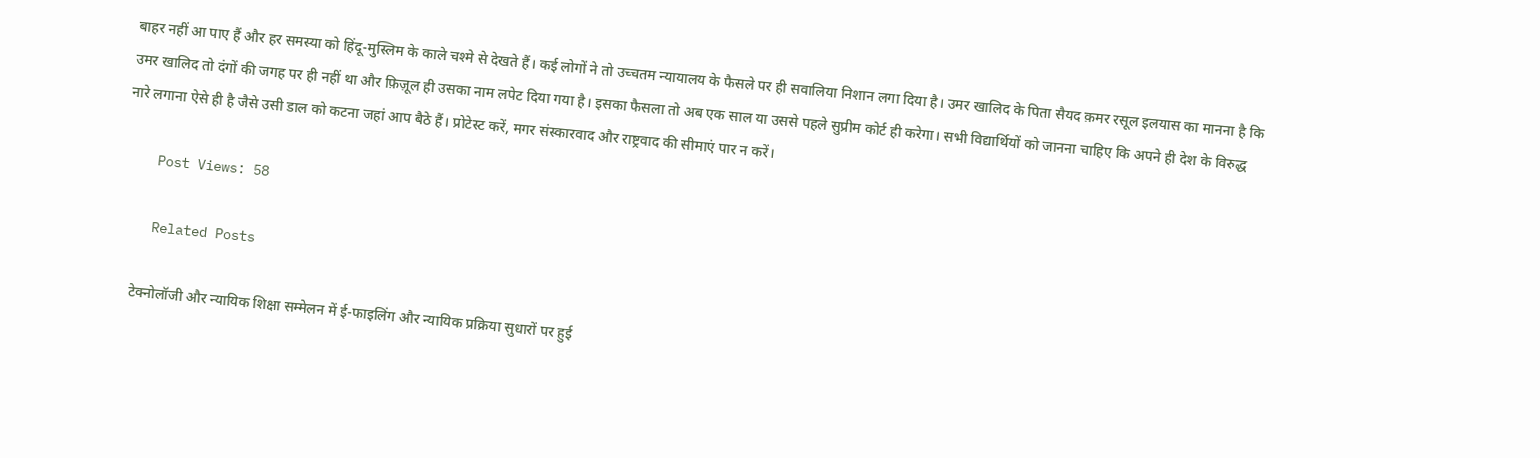बाहर नहीं आ पाए हैं और हर समस्या को हिंदू-मुस्लिम के काले चश्मे से देखते हैं। कई लोगों ने तो उच्चतम न्यायालय के फैसले पर ही सवालिया निशान लगा दिया है। उमर खालिद के पिता सैयद क़मर रसूल इलयास का मानना है कि उमर खालिद तो दंगों की जगह पर ही नहीं था और फ़िज़ूल ही उसका नाम लपेट दिया गया है। इसका फैसला तो अब एक साल या उससे पहले सुप्रीम कोर्ट ही करेगा। सभी विद्यार्थियों को जानना चाहिए कि अपने ही देश के विरुद्ध नारे लगाना ऐसे ही है जैसे उसी डाल को कटना जहां आप बैठे हैं। प्रोटेस्ट करें, मगर संस्कारवाद और राष्ट्रवाद की सीमाएं पार न करें।

    Post Views: 58

    Related Posts

    टेक्नोलॉजी और न्यायिक शिक्षा सम्मेलन में ई-फाइलिंग और न्यायिक प्रक्रिया सुधारों पर हुई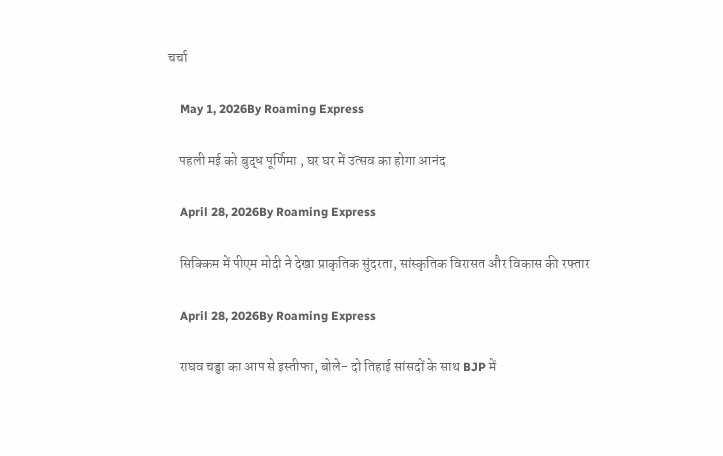चर्चा

    May 1, 2026By Roaming Express

    पहली मई को बुद्ध पूर्णिमा , घर घर में उत्सव का होगा आनंद

    April 28, 2026By Roaming Express

    सिक्किम में पीएम मोदी ने देखा प्राकृतिक सुंदरता, सांस्कृतिक विरासत और विकास की रफ्तार

    April 28, 2026By Roaming Express

    राघव चड्ढा का आप से इस्तीफा, बोले- दो तिहाई सांसदों के साथ BJP में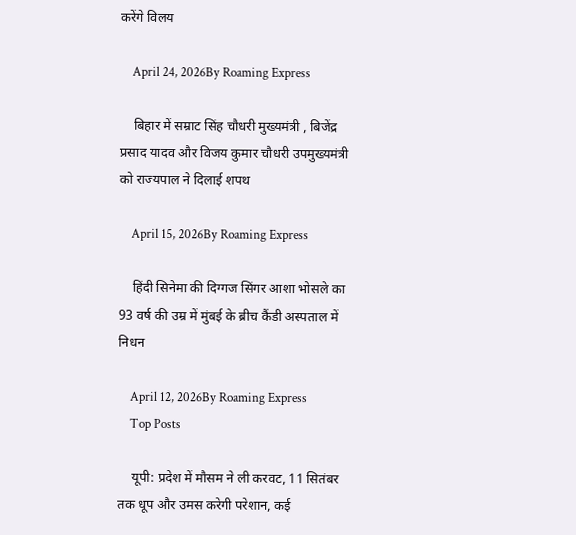करेंगे विलय

    April 24, 2026By Roaming Express

    बिहार में सम्राट सिंह चौधरी मुख्यमंत्री , बिजेंद्र प्रसाद यादव और विजय कुमार चौधरी उपमुख्यमंत्री को राज्यपाल ने दिलाई शपथ

    April 15, 2026By Roaming Express

    हिंदी सिनेमा की दिग्गज सिंगर आशा भोसले का 93 वर्ष की उम्र में मुंबई के ब्रीच कैंडी अस्पताल में निधन

    April 12, 2026By Roaming Express
    Top Posts

    यूपी: प्रदेश में मौसम ने ली करवट, 11 सितंबर तक धूप और उमस करेगी परेशान, कई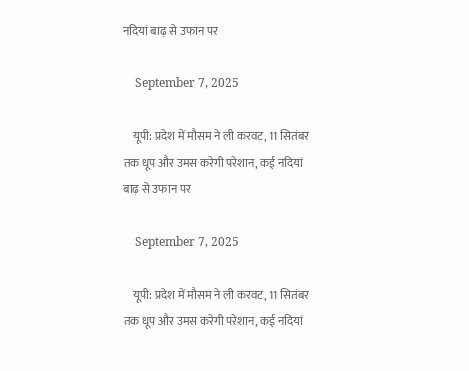नदियां बाढ़ से उफान पर

    September 7, 2025

    यूपी: प्रदेश में मौसम ने ली करवट, 11 सितंबर तक धूप और उमस करेगी परेशान, कई नदियां बाढ़ से उफान पर

    September 7, 2025

    यूपी: प्रदेश में मौसम ने ली करवट, 11 सितंबर तक धूप और उमस करेगी परेशान, कई नदियां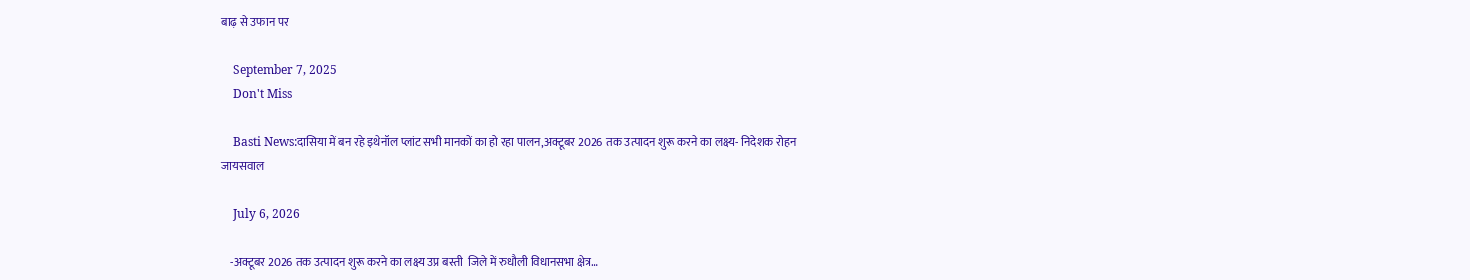बाढ़ से उफान पर

    September 7, 2025
    Don't Miss

    Basti News:दासिया में बन रहे इथेनॉल प्लांट सभी मानकों का हो रहा पालन,अक्टूबर 2026 तक उत्पादन शुरू करने का लक्ष्य- निदेशक रोहन जायसवाल

    July 6, 2026

    -अक्टूबर 2026 तक उत्पादन शुरू करने का लक्ष्य उप्र बस्ती  जिले में रुधौली विधानसभा क्षेत्र…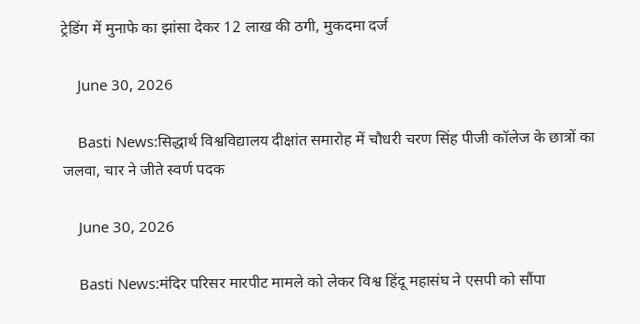ट्रेडिंग में मुनाफे का झांसा देकर 12 लाख की ठगी, मुकदमा दर्ज

    June 30, 2026

    Basti News:सिद्धार्थ विश्वविद्यालय दीक्षांत समारोह में चौधरी चरण सिंह पीजी कॉलेज के छात्रों का जलवा, चार ने जीते स्वर्ण पदक

    June 30, 2026

    Basti News:मंदिर परिसर मारपीट मामले को लेकर विश्व हिंदू महासंघ ने एसपी को सौंपा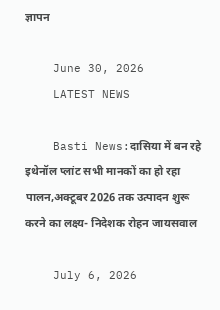ज्ञापन

    June 30, 2026
    LATEST NEWS

    Basti News:दासिया में बन रहे इथेनॉल प्लांट सभी मानकों का हो रहा पालन,अक्टूबर 2026 तक उत्पादन शुरू करने का लक्ष्य- निदेशक रोहन जायसवाल

    July 6, 2026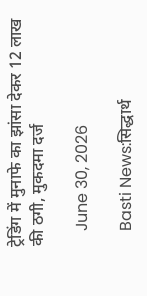ट्रेडिंग में मुनाफे का झांसा देकर 12 लाख की ठगी, मुकदमा दर्ज

    June 30, 2026

    Basti News:सिद्धार्थ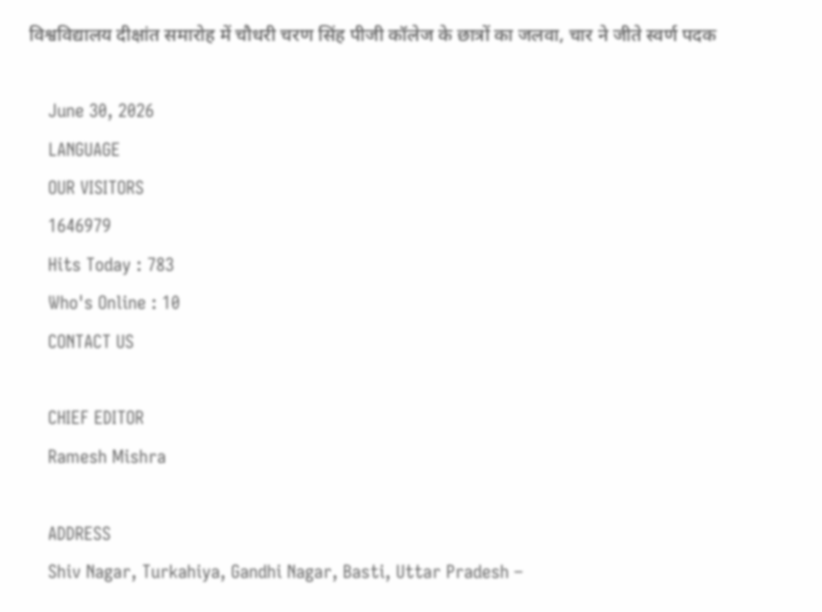विश्वविद्यालय दीक्षांत समारोह में चौधरी चरण सिंह पीजी कॉलेज के छात्रों का जलवा, चार ने जीते स्वर्ण पदक

    June 30, 2026
    LANGUAGE
    OUR VISITORS
    1646979
    Hits Today : 783
    Who's Online : 10
    CONTACT US

    CHIEF EDITOR
    Ramesh Mishra

    ADDRESS
    Shiv Nagar, Turkahiya, Gandhi Nagar, Basti, Uttar Pradesh –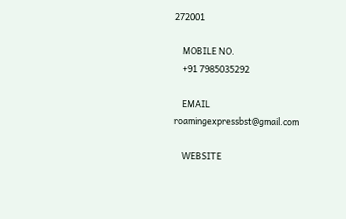272001

    MOBILE NO.
    +91 7985035292

    EMAIL roamingexpressbst@gmail.com

    WEBSITE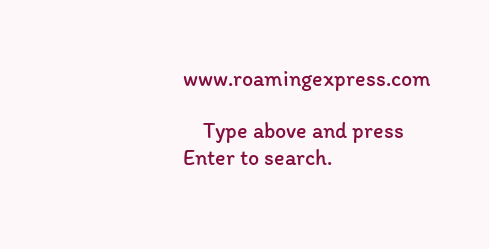www.roamingexpress.com

    Type above and press Enter to search.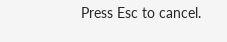Press Esc to cancel.